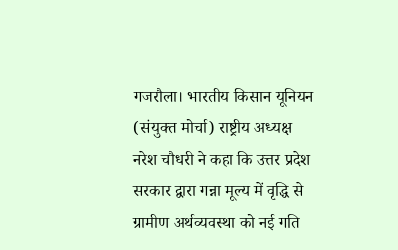गजरौला। भारतीय किसान यूनियन (संयुक्त मोर्चा) राष्ट्रीय अध्यक्ष नरेश चौधरी ने कहा कि उत्तर प्रदेश सरकार द्वारा गन्ना मूल्य में वृद्धि से ग्रामीण अर्थव्यवस्था को नई गति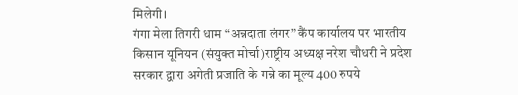मिलेगी।
गंगा मेला तिगरी धाम “अन्नदाता लंगर” कैंप कार्यालय पर भारतीय किसान यूनियन (संयुक्त मोर्चा)राष्ट्रीय अध्यक्ष नरेश चौधरी ने प्रदेश सरकार द्वारा अगेती प्रजाति के गन्ने का मूल्य 400 रुपये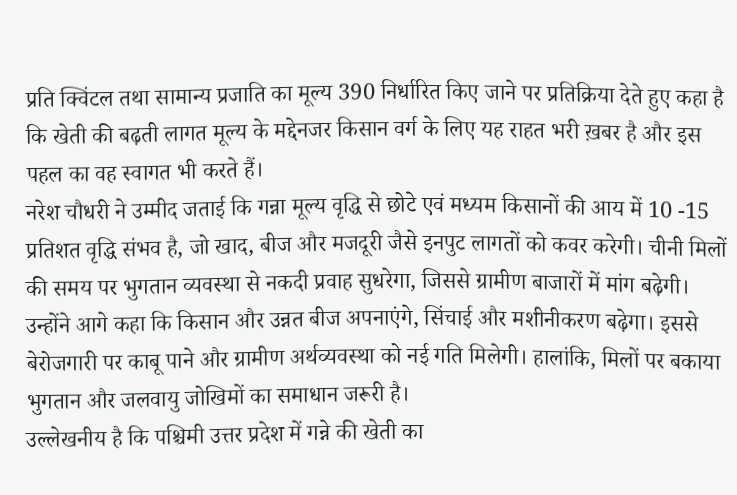प्रति क्विंटल तथा सामान्य प्रजाति का मूल्य 390 निर्धारित किए जाने पर प्रतिक्रिया देते हुए कहा है कि खेती की बढ़ती लागत मूल्य के मद्देनजर किसान वर्ग के लिए यह राहत भरी ख़बर है और इस पहल का वह स्वागत भी करते हैं।
नरेश चौधरी ने उम्मीद जताई कि गन्ना मूल्य वृद्धि से छोटे एवं मध्यम किसानों की आय में 10 -15 प्रतिशत वृद्धि संभव है, जो खाद, बीज और मजदूरी जैसे इनपुट लागतों को कवर करेगी। चीनी मिलों की समय पर भुगतान व्यवस्था से नकदी प्रवाह सुधरेगा, जिससे ग्रामीण बाजारों में मांग बढ़ेगी। उन्होंने आगे कहा कि किसान और उन्नत बीज अपनाएंगे, सिंचाई और मशीनीकरण बढ़ेगा। इससे बेरोजगारी पर काबू पाने और ग्रामीण अर्थव्यवस्था को नई गति मिलेगी। हालांकि, मिलों पर बकाया भुगतान और जलवायु जोखिमों का समाधान जरूरी है।
उल्लेखनीय है कि पश्चिमी उत्तर प्रदेश में गन्ने की खेती का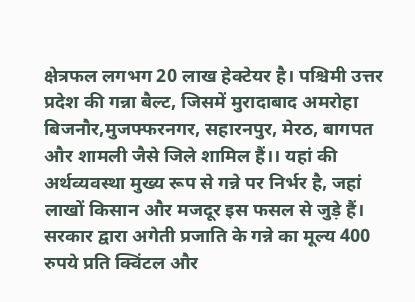क्षेत्रफल लगभग 20 लाख हेक्टेयर है। पश्चिमी उत्तर प्रदेश की गन्ना बैल्ट, जिसमें मुरादाबाद अमरोहा बिजनौर,मुजफ्फरनगर, सहारनपुर, मेरठ, बागपत और शामली जैसे जिले शामिल हैं।। यहां की अर्थव्यवस्था मुख्य रूप से गन्ने पर निर्भर है, जहां लाखों किसान और मजदूर इस फसल से जुड़े हैं। सरकार द्वारा अगेती प्रजाति के गन्ने का मूल्य 400 रुपये प्रति क्विंटल और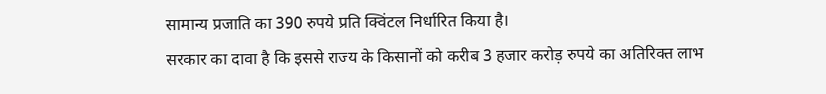सामान्य प्रजाति का 390 रुपये प्रति क्विंटल निर्धारित किया है।
सरकार का दावा है कि इससे राज्य के किसानों को करीब 3 हजार करोड़ रुपये का अतिरिक्त लाभ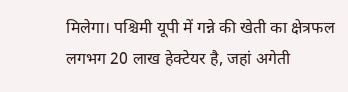मिलेगा। पश्चिमी यूपी में गन्ने की खेती का क्षेत्रफल लगभग 20 लाख हेक्टेयर है, जहां अगेती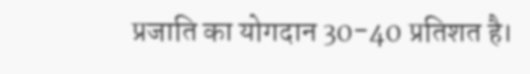प्रजाति का योगदान 30-40 प्रतिशत है।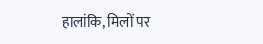हालांकि, मिलों पर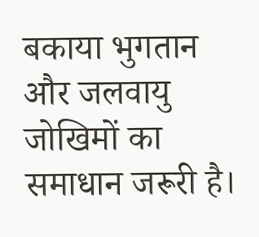बकाया भुगतान और जलवायु जोखिमों का समाधान जरूरी है।